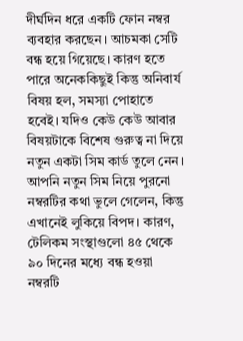দীর্ঘদিন ধরে একটি ফোন নম্বর ব্যবহার করছেন। আচমকা সেটি বন্ধ হয়ে গিয়েছে। কারণ হতে পারে অনেককিছুই কিন্তু অনিবার্য বিষয় হল, সমস্যা পোহাতে হবেই। যদিও কেউ কেউ আবার বিষয়টাকে বিশেষ গুরুত্ব না দিয়ে নতুন একটা সিম কার্ড তুলে নেন। আপনি নতুন সিম নিয়ে পুরনো নম্বরটির কথা ভুলে গেলেন, কিন্তু এখানেই লুকিয়ে বিপদ। কারণ, টেলিকম সংস্থাগুলো ৪৫ থেকে ৯০ দিনের মধ্যে বন্ধ হওয়া নম্বরটি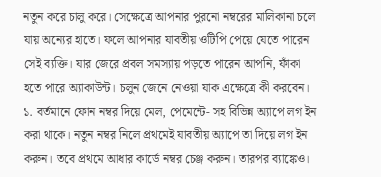নতুন করে চালু করে। সেক্ষেত্রে আপনার পুরনো নম্বরের মালিকানা চলে যায় অন্যের হাতে। ফলে আপনার যাবতীয় ওটিপি পেয়ে যেতে পারেন সেই ব্যক্তি। যার জেরে প্রবল সমস্যায় পড়তে পারেন আপনি, ফাঁকা হতে পারে অ্যাকাউন্ট। চলুন জেনে নেওয়া যাক এক্ষেত্রে কী করবেন।
১. বর্তমানে ফোন নম্বর দিয়ে মেল, পেমেন্টে- সহ বিভিন্ন অ্যাপে লগ ইন করা থাকে। নতুন নম্বর নিলে প্রথমেই যাবতীয় অ্যাপে তা দিয়ে লগ ইন করুন। তবে প্রথমে আধার কার্ডে নম্বর চেঞ্জ করুন। তারপর ব্যাঙ্কেও।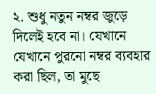২. শুধু নতুন নম্বর জুড়ে দিলেই হবে না। যেখানে যেখানে পুরনো নম্বর ব্যবহার করা ছিল, তা মুছে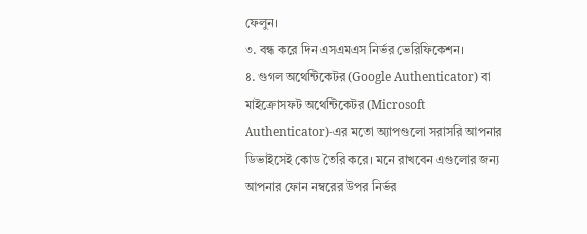ফেলুন।
৩. বন্ধ করে দিন এসএমএস নির্ভর ভেরিফিকেশন।
৪. গুগল অথেন্টিকেটর (Google Authenticator) বা মাইক্রোসফট অথেন্টিকেটর (Microsoft Authenticator)-এর মতো অ্যাপগুলো সরাসরি আপনার ডিভাইসেই কোড তৈরি করে। মনে রাখবেন এগুলোর জন্য আপনার ফোন নম্বরের উপর নির্ভর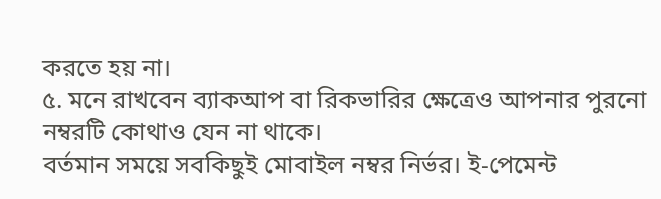করতে হয় না।
৫. মনে রাখবেন ব্যাকআপ বা রিকভারির ক্ষেত্রেও আপনার পুরনো নম্বরটি কোথাও যেন না থাকে।
বর্তমান সময়ে সবকিছুই মোবাইল নম্বর নির্ভর। ই-পেমেন্ট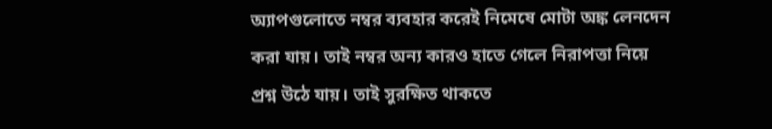অ্যাপগুলোতে নম্বর ব্যবহার করেই নিমেষে মোটা অঙ্ক লেনদেন করা যায়। তাই নম্বর অন্য কারও হাতে গেলে নিরাপত্তা নিয়ে প্রশ্ন উঠে যায়। তাই সুরক্ষিত থাকতে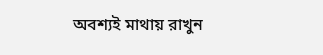অবশ্যই মাথায় রাখুন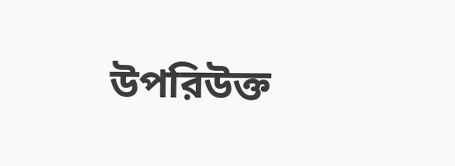উপরিউক্ত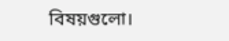বিষয়গুলো।